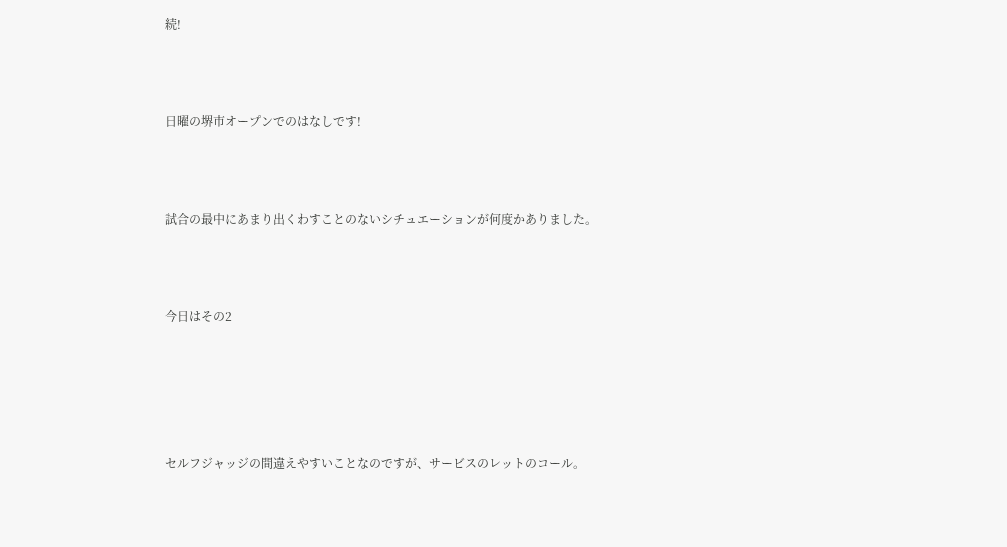続!



日曜の堺市オープンでのはなしです!



試合の最中にあまり出くわすことのないシチュエーションが何度かありました。



今日はその2





セルフジャッジの間違えやすいことなのですが、サービスのレットのコール。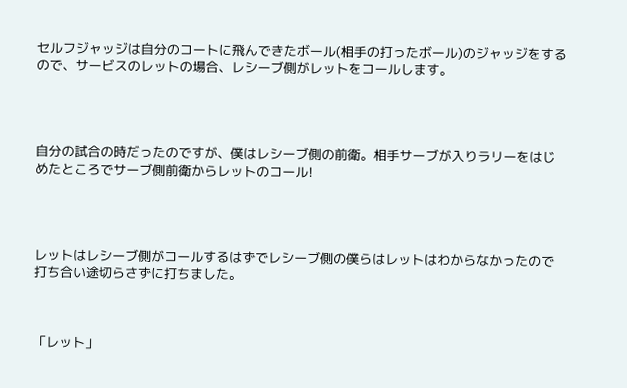セルフジャッジは自分のコートに飛んできたボール(相手の打ったボール)のジャッジをするので、サービスのレットの場合、レシーブ側がレットをコールします。




自分の試合の時だったのですが、僕はレシーブ側の前衛。相手サーブが入りラリーをはじめたところでサーブ側前衛からレットのコール!




レットはレシーブ側がコールするはずでレシーブ側の僕らはレットはわからなかったので打ち合い途切らさずに打ちました。



「レット」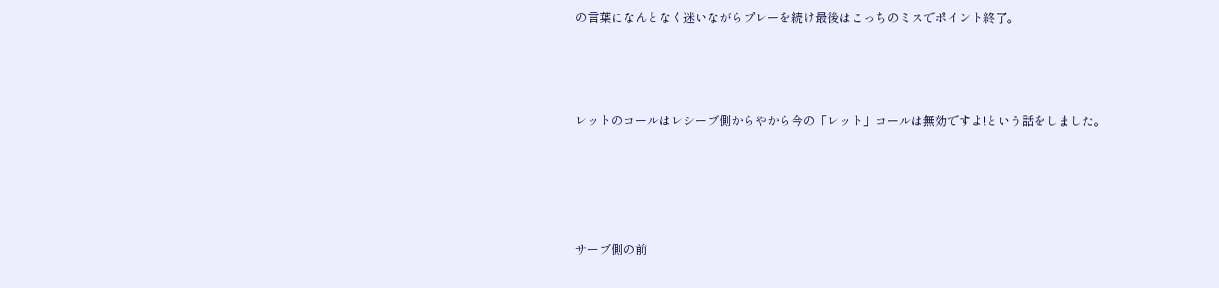の言葉になんとなく迷いながらプレーを続け最後はこっちのミスでポイント終了。



レットのコールはレシーブ側からやから今の「レット」コールは無効ですよ!という話をしました。




サーブ側の前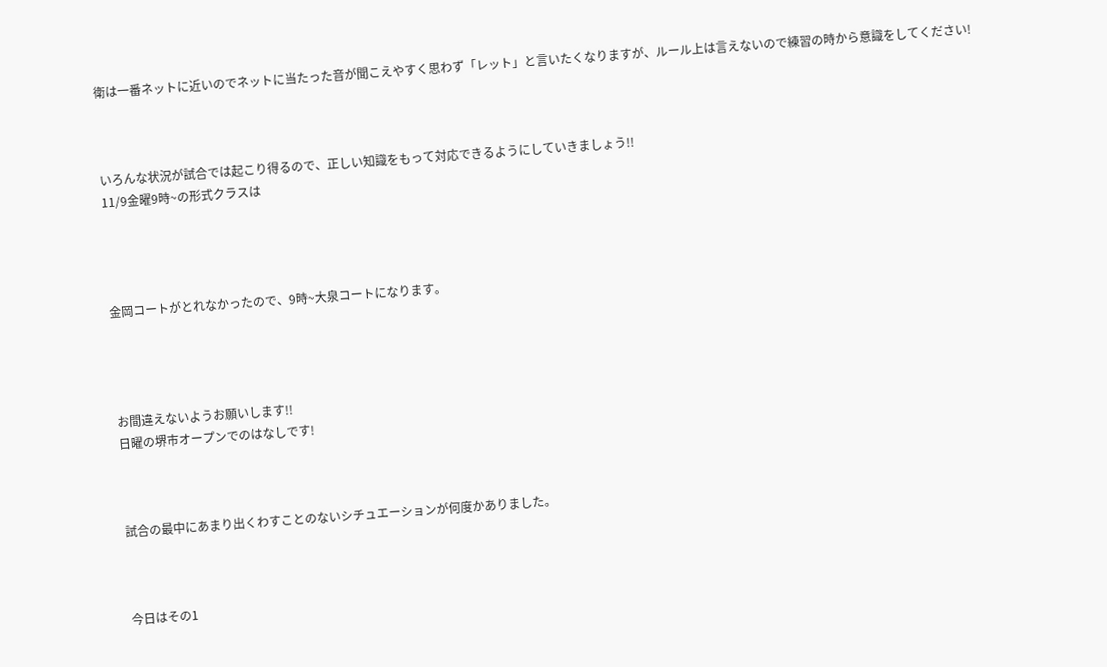衛は一番ネットに近いのでネットに当たった音が聞こえやすく思わず「レット」と言いたくなりますが、ルール上は言えないので練習の時から意識をしてください!



いろんな状況が試合では起こり得るので、正しい知識をもって対応できるようにしていきましょう!!
11/9金曜9時~の形式クラスは




金岡コートがとれなかったので、9時~大泉コートになります。




お間違えないようお願いします!!
日曜の堺市オープンでのはなしです!



試合の最中にあまり出くわすことのないシチュエーションが何度かありました。



今日はその1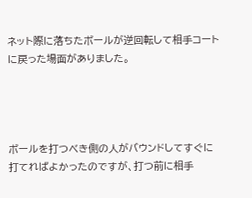ネット際に落ちたボールが逆回転して相手コートに戻った場面がありました。




ボールを打つべき側の人がバウンドしてすぐに打てればよかったのですが、打つ前に相手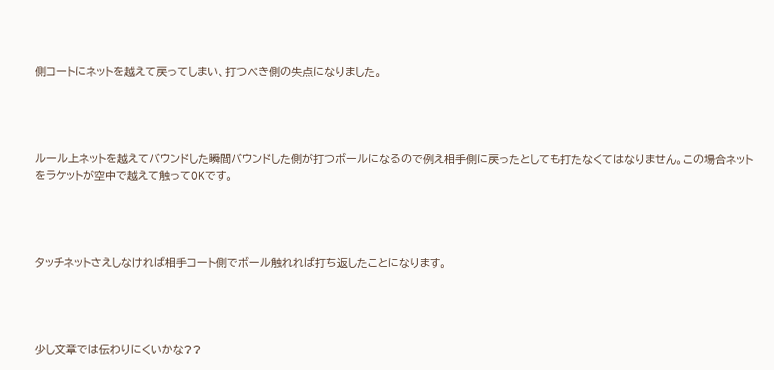側コートにネットを越えて戻ってしまい、打つべき側の失点になりました。




ルール上ネットを越えてバウンドした瞬間バウンドした側が打つボールになるので例え相手側に戻ったとしても打たなくてはなりません。この場合ネットをラケットが空中で越えて触ってOKです。




タッチネットさえしなければ相手コート側でボール触れれば打ち返したことになります。




少し文章では伝わりにくいかな??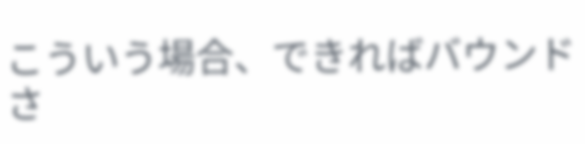こういう場合、できればバウンドさ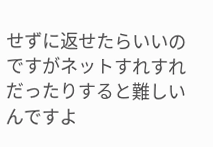せずに返せたらいいのですがネットすれすれだったりすると難しいんですよ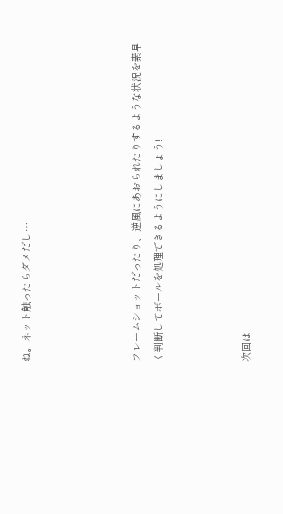ね。ネット触ったらダメだし…




フレームショットだったり、逆風にあおられたりするような状況を素早く判断してボールを処理できるようにしましょう!



次回は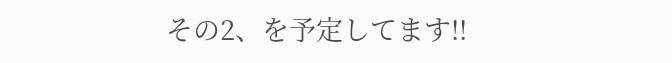その2、を予定してます!!